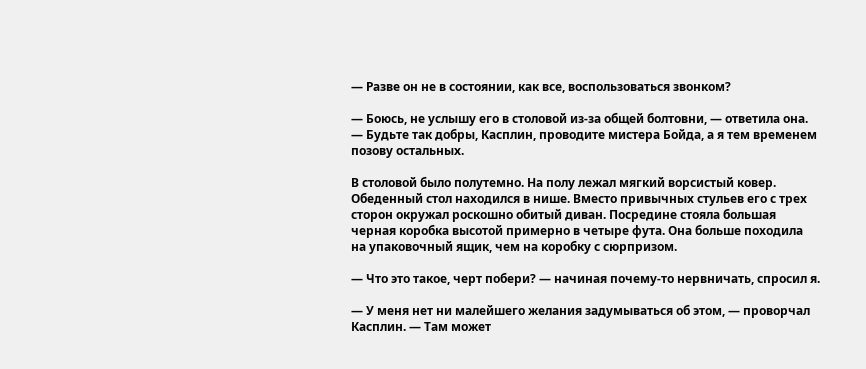— Разве он не в состоянии, как все, воспользоваться звонком?

— Боюсь, не услышу его в столовой из-за общей болтовни, — ответила она. — Будьте так добры, Касплин, проводите мистера Бойда, а я тем временем позову остальных.

В столовой было полутемно. На полу лежал мягкий ворсистый ковер. Обеденный стол находился в нише. Вместо привычных стульев его с трех сторон окружал роскошно обитый диван. Посредине стояла большая черная коробка высотой примерно в четыре фута. Она больше походила на упаковочный ящик, чем на коробку с сюрпризом.

— Что это такое, черт побери? — начиная почему-то нервничать, спросил я.

— У меня нет ни малейшего желания задумываться об этом, — проворчал Касплин. — Там может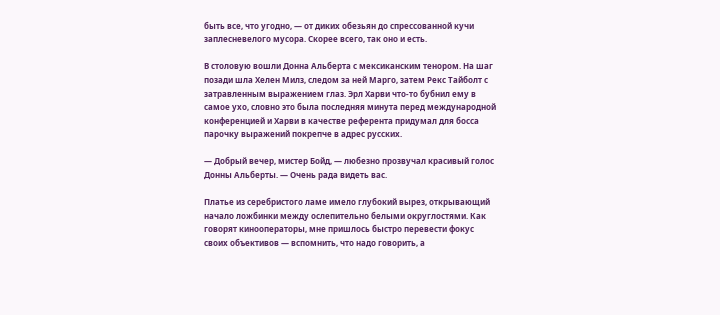быть все, что угодно, — от диких обезьян до спрессованной кучи заплесневелого мусора. Скорее всего, так оно и есть.

В столовую вошли Донна Альберта с мексиканским тенором. На шаг позади шла Хелен Милз, следом за ней Марго, затем Рекс Тайболт с затравленным выражением глаз. Эрл Харви что-то бубнил ему в самое ухо, словно это была последняя минута перед международной конференцией и Харви в качестве референта придумал для босса парочку выражений покрепче в адрес русских.

— Добрый вечер, мистер Бойд, — любезно прозвучал красивый голос Донны Альберты. — Очень рада видеть вас.

Платье из серебристого ламе имело глубокий вырез, открывающий начало ложбинки между ослепительно белыми округлостями. Как говорят кинооператоры, мне пришлось быстро перевести фокус своих объективов — вспомнить, что надо говорить, а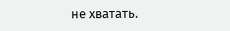не хватать.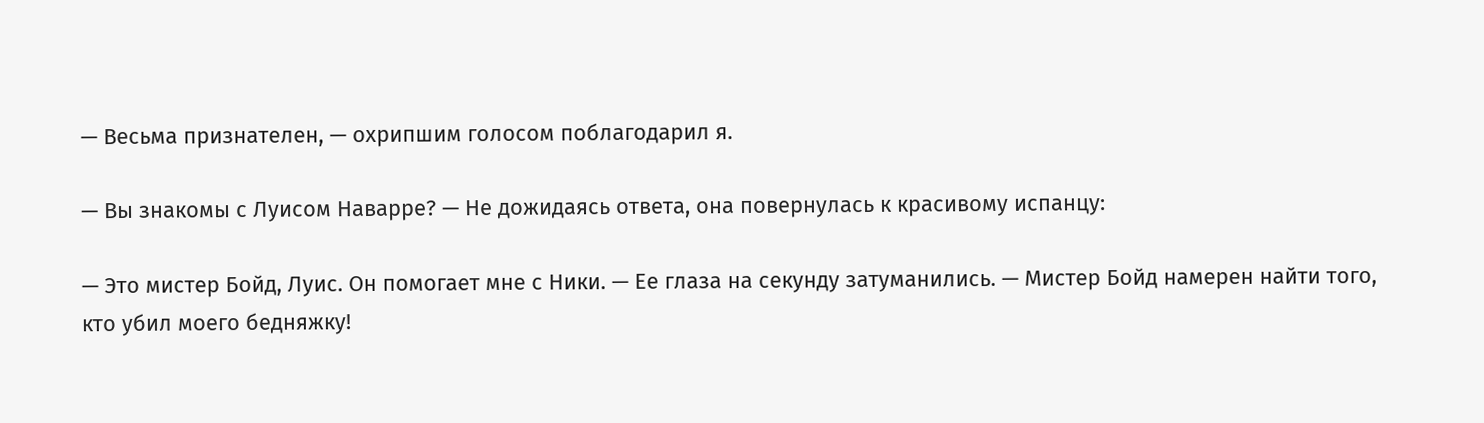— Весьма признателен, — охрипшим голосом поблагодарил я.

— Вы знакомы с Луисом Наварре? — Не дожидаясь ответа, она повернулась к красивому испанцу:

— Это мистер Бойд, Луис. Он помогает мне с Ники. — Ее глаза на секунду затуманились. — Мистер Бойд намерен найти того, кто убил моего бедняжку!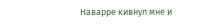Наварре кивнул мне и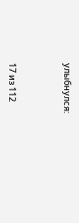улыбнулся:



17 из 112